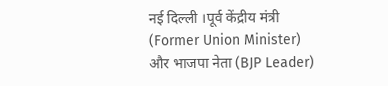नई दिल्ली ।पूर्व केंद्रीय मंत्री (Former Union Minister) और भाजपा नेता (BJP Leader)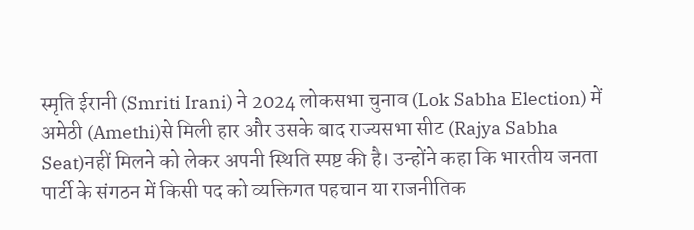स्मृति ईरानी (Smriti Irani) ने 2024 लोकसभा चुनाव (Lok Sabha Election) में अमेठी (Amethi)से मिली हार और उसके बाद राज्यसभा सीट (Rajya Sabha Seat)नहीं मिलने को लेकर अपनी स्थिति स्पष्ट की है। उन्होंने कहा कि भारतीय जनता पार्टी के संगठन में किसी पद को व्यक्तिगत पहचान या राजनीतिक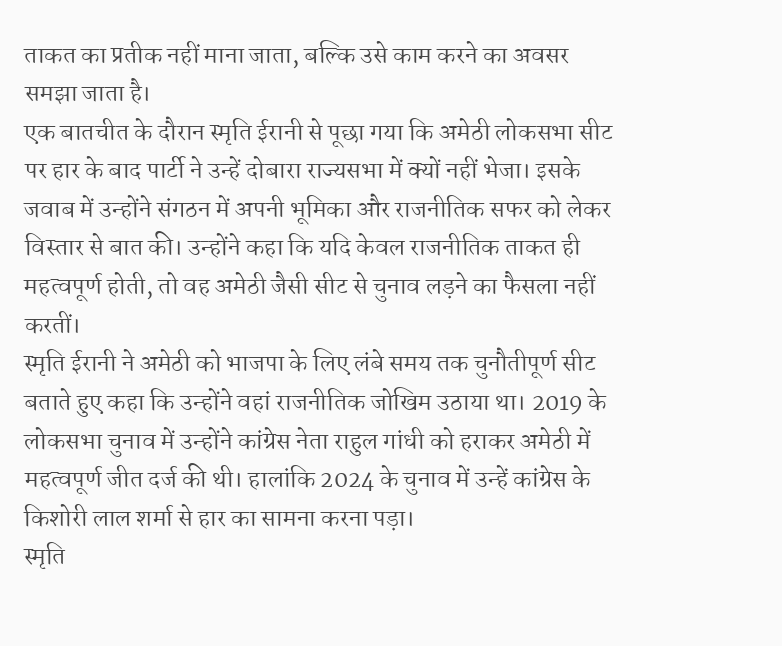ताकत का प्रतीक नहीं माना जाता, बल्कि उसे काम करने का अवसर समझा जाता है।
एक बातचीत के दौरान स्मृति ईरानी से पूछा गया कि अमेठी लोकसभा सीट पर हार के बाद पार्टी ने उन्हें दोबारा राज्यसभा में क्यों नहीं भेजा। इसके जवाब में उन्होंने संगठन में अपनी भूमिका और राजनीतिक सफर को लेकर विस्तार से बात की। उन्होंने कहा कि यदि केवल राजनीतिक ताकत ही महत्वपूर्ण होती, तो वह अमेठी जैसी सीट से चुनाव लड़ने का फैसला नहीं करतीं।
स्मृति ईरानी ने अमेठी को भाजपा के लिए लंबे समय तक चुनौतीपूर्ण सीट बताते हुए कहा कि उन्होंने वहां राजनीतिक जोखिम उठाया था। 2019 के लोकसभा चुनाव में उन्होंने कांग्रेस नेता राहुल गांधी को हराकर अमेठी में महत्वपूर्ण जीत दर्ज की थी। हालांकि 2024 के चुनाव में उन्हें कांग्रेस के किशोरी लाल शर्मा से हार का सामना करना पड़ा।
स्मृति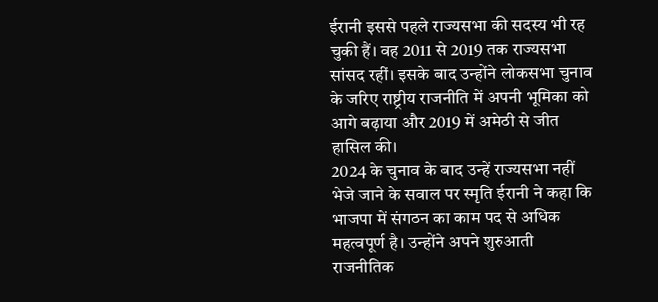ईरानी इससे पहले राज्यसभा की सदस्य भी रह चुकी हैं। वह 2011 से 2019 तक राज्यसभा सांसद रहीं। इसके बाद उन्होंने लोकसभा चुनाव के जरिए राष्ट्रीय राजनीति में अपनी भूमिका को आगे बढ़ाया और 2019 में अमेठी से जीत हासिल की।
2024 के चुनाव के बाद उन्हें राज्यसभा नहीं भेजे जाने के सवाल पर स्मृति ईरानी ने कहा कि भाजपा में संगठन का काम पद से अधिक महत्वपूर्ण है। उन्होंने अपने शुरुआती राजनीतिक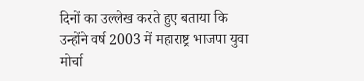दिनों का उल्लेख करते हुए बताया कि उन्होंने वर्ष 2003 में महाराष्ट्र भाजपा युवा मोर्चा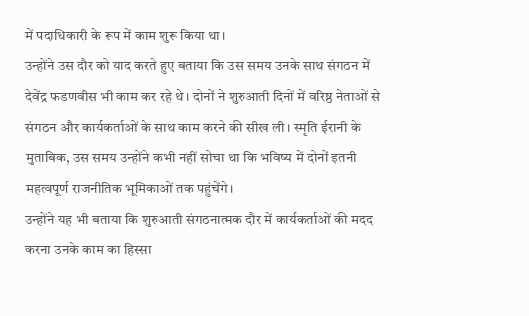में पदाधिकारी के रूप में काम शुरू किया था।
उन्होंने उस दौर को याद करते हुए बताया कि उस समय उनके साथ संगठन में देवेंद्र फडणवीस भी काम कर रहे थे। दोनों ने शुरुआती दिनों में वरिष्ठ नेताओं से संगठन और कार्यकर्ताओं के साथ काम करने की सीख ली। स्मृति ईरानी के मुताबिक, उस समय उन्होंने कभी नहीं सोचा था कि भविष्य में दोनों इतनी महत्वपूर्ण राजनीतिक भूमिकाओं तक पहुंचेंगे।
उन्होंने यह भी बताया कि शुरुआती संगठनात्मक दौर में कार्यकर्ताओं की मदद करना उनके काम का हिस्सा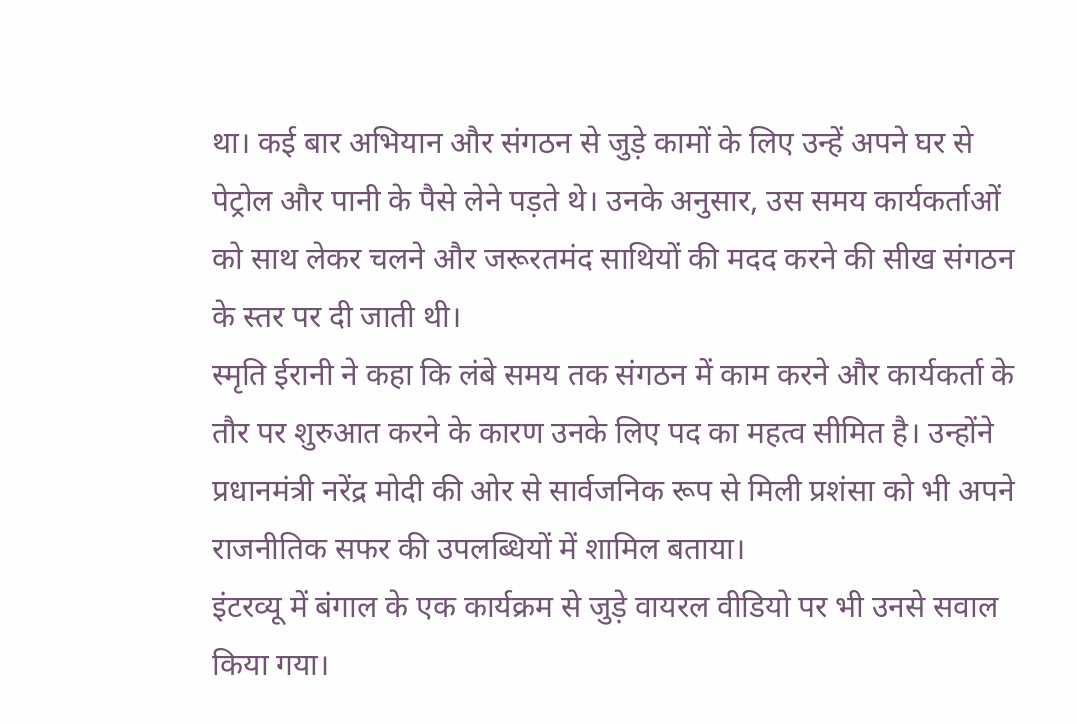था। कई बार अभियान और संगठन से जुड़े कामों के लिए उन्हें अपने घर से पेट्रोल और पानी के पैसे लेने पड़ते थे। उनके अनुसार, उस समय कार्यकर्ताओं को साथ लेकर चलने और जरूरतमंद साथियों की मदद करने की सीख संगठन के स्तर पर दी जाती थी।
स्मृति ईरानी ने कहा कि लंबे समय तक संगठन में काम करने और कार्यकर्ता के तौर पर शुरुआत करने के कारण उनके लिए पद का महत्व सीमित है। उन्होंने प्रधानमंत्री नरेंद्र मोदी की ओर से सार्वजनिक रूप से मिली प्रशंसा को भी अपने राजनीतिक सफर की उपलब्धियों में शामिल बताया।
इंटरव्यू में बंगाल के एक कार्यक्रम से जुड़े वायरल वीडियो पर भी उनसे सवाल किया गया।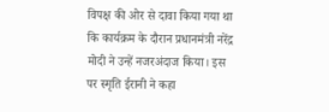विपक्ष की ओर से दावा किया गया था कि कार्यक्रम के दौरान प्रधानमंत्री नरेंद्र मोदी ने उन्हें नजरअंदाज किया। इस पर स्मृति ईरानी ने कहा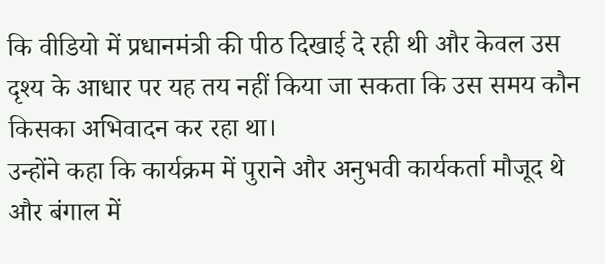कि वीडियो में प्रधानमंत्री की पीठ दिखाई दे रही थी और केवल उस दृश्य के आधार पर यह तय नहीं किया जा सकता कि उस समय कौन किसका अभिवादन कर रहा था।
उन्होंने कहा कि कार्यक्रम में पुराने और अनुभवी कार्यकर्ता मौजूद थे और बंगाल में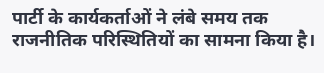पार्टी के कार्यकर्ताओं ने लंबे समय तक राजनीतिक परिस्थितियों का सामना किया है।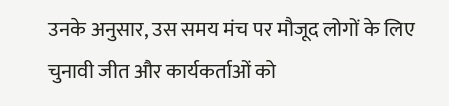उनके अनुसार, उस समय मंच पर मौजूद लोगों के लिए चुनावी जीत और कार्यकर्ताओं को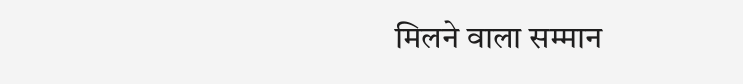मिलने वाला सम्मान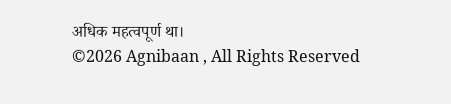अधिक महत्वपूर्ण था।
©2026 Agnibaan , All Rights Reserved